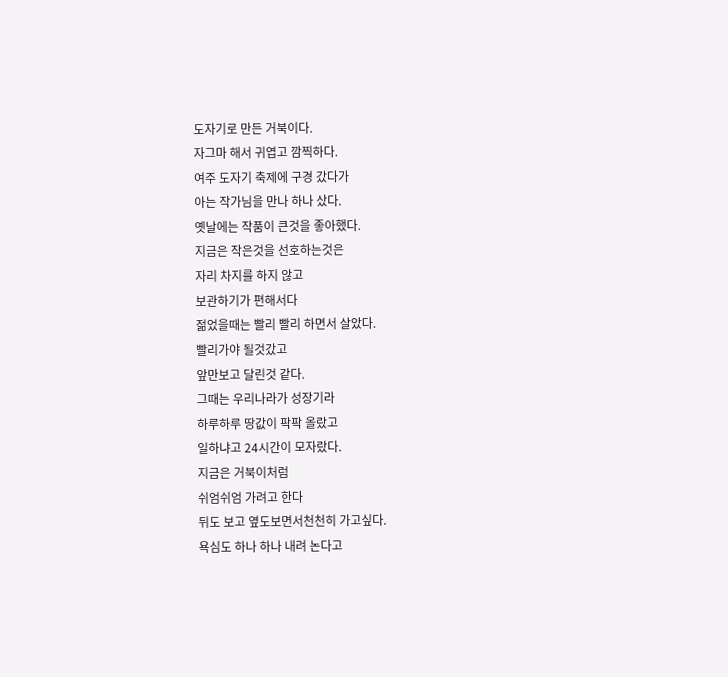도자기로 만든 거북이다.
자그마 해서 귀엽고 깜찍하다.
여주 도자기 축제에 구경 갔다가
아는 작가님을 만나 하나 샀다.
옛날에는 작품이 큰것을 좋아했다.
지금은 작은것을 선호하는것은
자리 차지를 하지 않고
보관하기가 편해서다
젊었을때는 빨리 빨리 하면서 살았다.
빨리가야 될것갔고
앞만보고 달린것 같다.
그때는 우리나라가 성장기라
하루하루 땅값이 팍팍 올랐고
일하냐고 24시간이 모자랐다.
지금은 거북이처럼
쉬엄쉬엄 가려고 한다
뒤도 보고 옆도보면서천천히 가고싶다.
욕심도 하나 하나 내려 논다고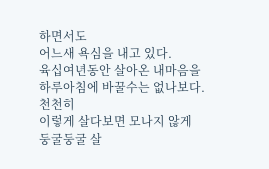하면서도
어느새 욕심을 내고 있다.
육십여년동안 살아온 내마음을
하루아침에 바꿀수는 없나보다.
천천히
이렇게 살다보면 모나지 않게
둥굴둥굴 살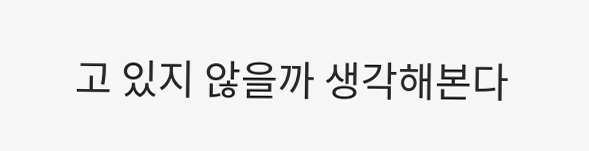고 있지 않을까 생각해본다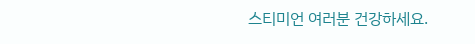스티미언 여러분 건강하세요.